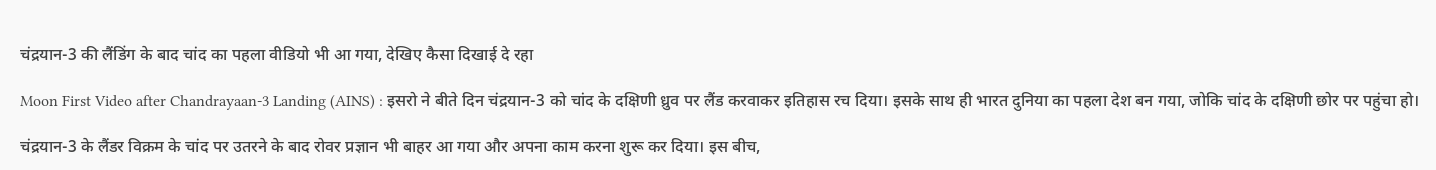चंद्रयान-3 की लैंडिंग के बाद चांद का पहला वीडियो भी आ गया, देखिए कैसा दिखाई दे रहा

Moon First Video after Chandrayaan-3 Landing (AINS) : इसरो ने बीते दिन चंद्रयान-3 को चांद के दक्षिणी ध्रुव पर लैंड करवाकर इतिहास रच दिया। इसके साथ ही भारत दुनिया का पहला देश बन गया, जोकि चांद के दक्षिणी छोर पर पहुंचा हो।

चंद्रयान-3 के लैंडर विक्रम के चांद पर उतरने के बाद रोवर प्रज्ञान भी बाहर आ गया और अपना काम करना शुरू कर दिया। इस बीच,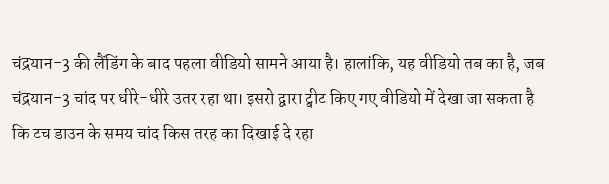चंद्रयान-3 की लैंडिंग के बाद पहला वीडियो सामने आया है। हालांकि, यह वीडियो तब का है, जब चंद्रयान-3 चांद पर धीरे-धीरे उतर रहा था। इसरो द्वारा ट्वीट किए गए वीडियो में देखा जा सकता है कि टच डाउन के समय चांद किस तरह का दिखाई दे रहा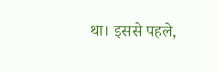था। इससे पहले,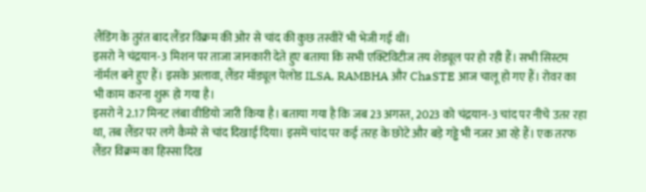लैंडिंग के तुरंत बाद लैंडर विक्रम की ओर से चांद की कुछ तस्वीरें भी भेजी गई थीं।
इसरो ने चंद्रयान-3 मिशन पर ताजा जानकारी देते हुए बताया कि सभी एक्टिविटीज तय शेड्यूल पर हो रही हैं। सभी सिस्टम नॉर्मल बने हुए हैं। इसके अलावा, लैंडर मॉड्यूल पेलोड ILSA, RAMBHA और ChaSTE आज चालू हो गए हैं। रोवर का भी काम करना शुरू हो गया है।
इसरो ने 2.17 मिनट लंबा वीडियो जारी किया है। बताया गया है कि जब 23 अगस्त, 2023 को चंद्रयान-3 चांद पर नीचे उतर रहा था, तब लैंडर पर लगे कैमरे से चांद दिखाई दिया। इसमें चांद पर कई तरह के छोटे और बड़े गड्ढे भी नजर आ रहे हैं। एक तरफ लैंडर विक्रम का हिस्सा दिख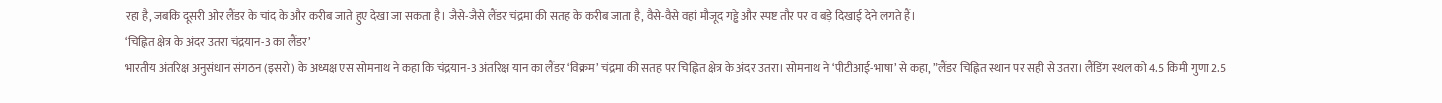रहा है, जबकि दूसरी ओर लैंडर के चांद के और करीब जाते हुए देखा जा सकता है। जैसे-जैसे लैंडर चंद्रमा की सतह के करीब जाता है, वैसे-वैसे वहां मौजूद गड्ढे और स्पष्ट तौर पर व बड़े दिखाई देने लगते हैं।
‘चिह्नित क्षेत्र के अंदर उतरा चंद्रयान-3 का लैंडर’
भारतीय अंतरिक्ष अनुसंधान संगठन (इसरो) के अध्यक्ष एस सोमनाथ ने कहा कि चंद्रयान-3 अंतरिक्ष यान का लैंडर ‘विक्रम’ चंद्रमा की सतह पर चिह्नित क्षेत्र के अंदर उतरा। सोमनाथ ने ‘पीटीआई-भाषा’ से कहा, ”लैंडर चिह्नित स्थान पर सही से उतरा। लैंडिंग स्थल को 4.5 किमी गुणा 2.5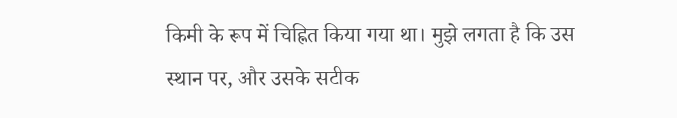किमी के रूप में चिह्नित किया गया था। मुझे लगता है कि उस स्थान पर, और उसके सटीक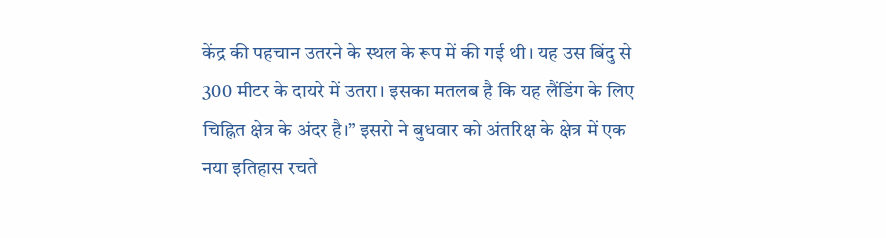केंद्र की पहचान उतरने के स्थल के रूप में की गई थी। यह उस बिंदु से 300 मीटर के दायरे में उतरा। इसका मतलब है कि यह लैंडिंग के लिए चिह्नित क्षेत्र के अंदर है।” इसरो ने बुधवार को अंतरिक्ष के क्षेत्र में एक नया इतिहास रचते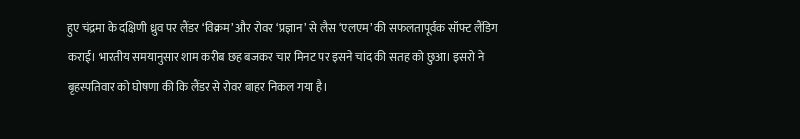हुए चंद्रमा के दक्षिणी ध्रुव पर लैंडर ‘विक्रम’ और रोवर ‘प्रज्ञान’ से लैस ‘एलएम’ की सफलतापूर्वक सॉफ्ट लैंडिग कराई। भारतीय समयानुसार शाम करीब छह बजकर चार मिनट पर इसने चांद की सतह को छुआ। इसरो ने बृहस्पतिवार को घोषणा की कि लैंडर से रोवर बाहर निकल गया है।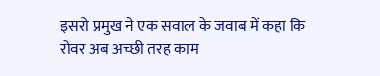इसरो प्रमुख ने एक सवाल के जवाब में कहा कि रोवर अब अच्छी तरह काम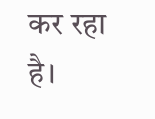कर रहा है।